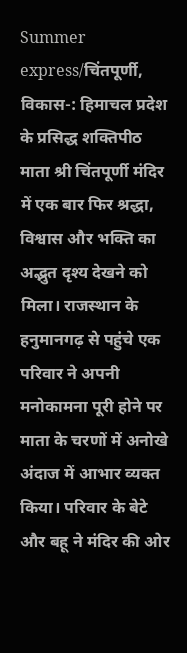Summer express/चिंतपूर्णी, विकास-: हिमाचल प्रदेश के प्रसिद्ध शक्तिपीठ माता श्री चिंतपूर्णी मंदिर में एक बार फिर श्रद्धा, विश्वास और भक्ति का अद्भुत दृश्य देखने को मिला। राजस्थान के हनुमानगढ़ से पहुंचे एक परिवार ने अपनी मनोकामना पूरी होने पर माता के चरणों में अनोखे अंदाज में आभार व्यक्त किया। परिवार के बेटे और बहू ने मंदिर की ओर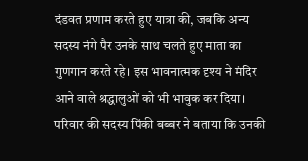दंडवत प्रणाम करते हुए यात्रा की, जबकि अन्य सदस्य नंगे पैर उनके साथ चलते हुए माता का गुणगान करते रहे। इस भावनात्मक दृश्य ने मंदिर आने वाले श्रद्धालुओं को भी भावुक कर दिया।
परिवार की सदस्य पिंकी बब्बर ने बताया कि उनकी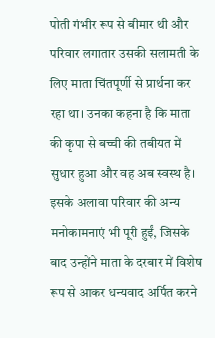पोती गंभीर रूप से बीमार थी और परिवार लगातार उसकी सलामती के लिए माता चिंतपूर्णी से प्रार्थना कर रहा था। उनका कहना है कि माता की कृपा से बच्ची की तबीयत में सुधार हुआ और वह अब स्वस्थ है। इसके अलावा परिवार की अन्य मनोकामनाएं भी पूरी हुईं, जिसके बाद उन्होंने माता के दरबार में विशेष रूप से आकर धन्यवाद अर्पित करने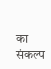का संकल्प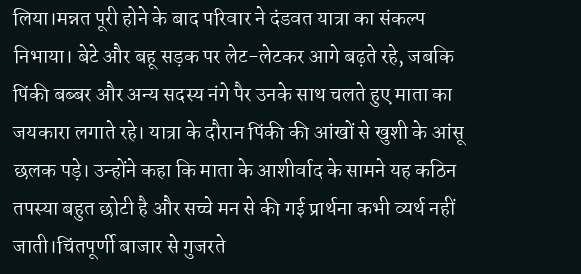लिया।मन्नत पूरी होने के बाद परिवार ने दंडवत यात्रा का संकल्प निभाया। बेटे और बहू सड़क पर लेट-लेटकर आगे बढ़ते रहे, जबकि पिंकी बब्बर और अन्य सदस्य नंगे पैर उनके साथ चलते हुए माता का जयकारा लगाते रहे। यात्रा के दौरान पिंकी की आंखों से खुशी के आंसू छलक पड़े। उन्होंने कहा कि माता के आशीर्वाद के सामने यह कठिन तपस्या बहुत छोटी है और सच्चे मन से की गई प्रार्थना कभी व्यर्थ नहीं जाती।चिंतपूर्णी बाजार से गुजरते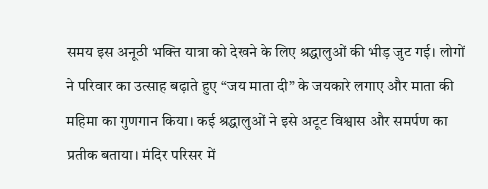समय इस अनूठी भक्ति यात्रा को देखने के लिए श्रद्धालुओं की भीड़ जुट गई। लोगों ने परिवार का उत्साह बढ़ाते हुए “जय माता दी” के जयकारे लगाए और माता की महिमा का गुणगान किया। कई श्रद्धालुओं ने इसे अटूट विश्वास और समर्पण का प्रतीक बताया। मंदिर परिसर में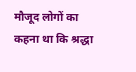मौजूद लोगों का कहना था कि श्रद्धा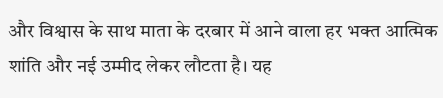और विश्वास के साथ माता के दरबार में आने वाला हर भक्त आत्मिक शांति और नई उम्मीद लेकर लौटता है। यह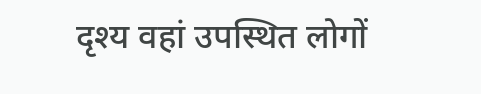दृश्य वहां उपस्थित लोगों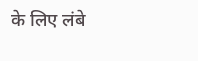के लिए लंबे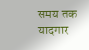समय तक यादगार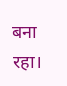बना रहा।